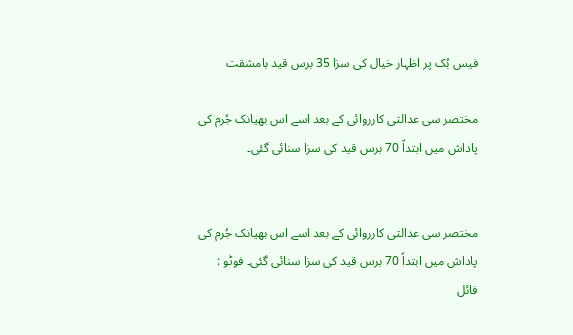فیس بُک پر اظہار خیال کی سزا 35 برس قید بامشقت

مختصر سی عدالتی کارروائی کے بعد اسے اس بھیانک جُرم کی پاداش میں ابتداً 70 برس قید کی سزا سنائی گئی۔


مختصر سی عدالتی کارروائی کے بعد اسے اس بھیانک جُرم کی پاداش میں ابتداً 70 برس قید کی سزا سنائی گئی۔ فوٹو : فائل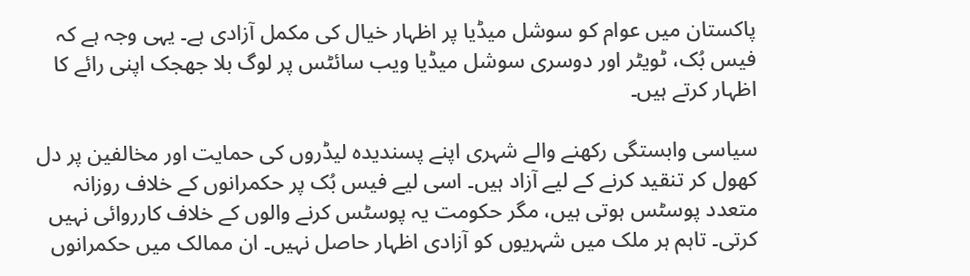پاکستان میں عوام کو سوشل میڈیا پر اظہار خیال کی مکمل آزادی ہے۔ یہی وجہ ہے کہ فیس بُک، ٹویٹر اور دوسری سوشل میڈیا ویب سائٹس پر لوگ بلا جھجک اپنی رائے کا اظہار کرتے ہیں۔

سیاسی وابستگی رکھنے والے شہری اپنے پسندیدہ لیڈروں کی حمایت اور مخالفین پر دل کھول کر تنقید کرنے کے لیے آزاد ہیں۔ اسی لیے فیس بُک پر حکمرانوں کے خلاف روزانہ متعدد پوسٹس ہوتی ہیں، مگر حکومت یہ پوسٹس کرنے والوں کے خلاف کارروائی نہیں کرتی۔ تاہم ہر ملک میں شہریوں کو آزادی اظہار حاصل نہیں۔ ان ممالک میں حکمرانوں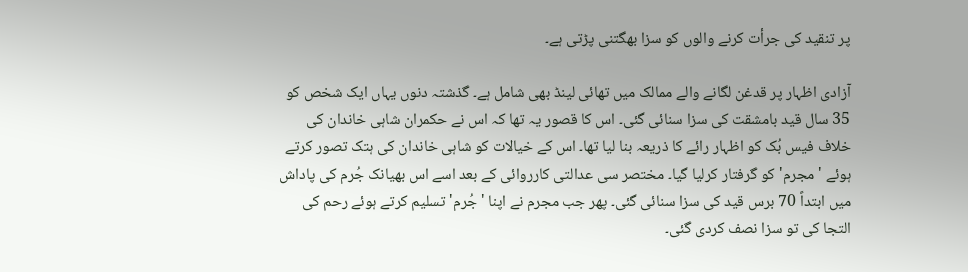پر تنقید کی جرأت کرنے والوں کو سزا بھگتنی پڑتی ہے۔

آزادی اظہار پر قدغن لگانے والے ممالک میں تھائی لینڈ بھی شامل ہے۔ گذشتہ دنوں یہاں ایک شخص کو 35 سال قید بامشقت کی سزا سنائی گئی۔ اس کا قصور یہ تھا کہ اس نے حکمران شاہی خاندان کی خلاف فیس بُک کو اظہار رائے کا ذریعہ بنا لیا تھا۔ اس کے خیالات کو شاہی خاندان کی ہتک تصور کرتے ہوئے ' مجرم' کو گرفتار کرلیا گیا۔ مختصر سی عدالتی کارروائی کے بعد اسے اس بھیانک جُرم کی پاداش میں ابتداً 70 برس قید کی سزا سنائی گئی۔ پھر جب مجرم نے اپنا 'جُرم' تسلیم کرتے ہوئے رحم کی التجا کی تو سزا نصف کردی گئی۔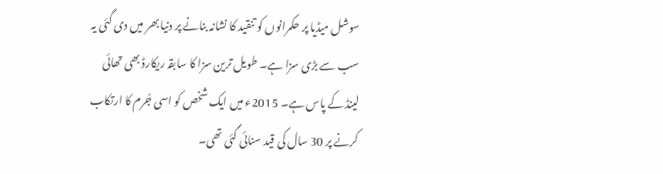سوشل میڈیا پر حکمرانوں کو تنقید کا نشانہ بنانے پر دنیا بھر میں دی گئی یہ سب سے بڑی سزا ہے۔ طویل ترین سزا کا سابقہ ریکارڈ بھی تھائی لینڈ کے پاس ہے۔ 2015ء میں ایک شخص کو اسی جُرم کا ارتکاب کرنے پر 30 سال کی قید سنائی گئی تھی۔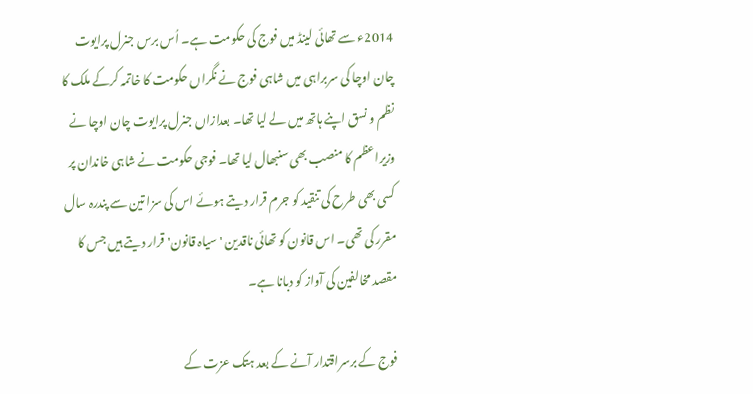2014ء سے تھائی لینڈ میں فوج کی حکومت ہے۔ اُس برس جنرل پرایوت چان اوچا کی سربراہی میں شاہی فوج نے نگراں حکومت کا خاتمہ کرکے ملک کا نظم و نسق اپنے ہاتھ میں لے لیا تھا۔ بعدازاں جنرل پرایوت چان اوچا نے وزیراعظم کا منصب بھی سنبھال لیا تھا۔ فوجی حکومت نے شاہی خاندان پر کسی بھی طرح کی تنقید کو جرم قرار دیتے ہوئے اس کی سزا تین سے پندرہ سال مقرر کی تھی۔ اس قانون کو تھائی ناقدین ' سیاہ قانون' قرار دیتے ہیں جس کا مقصد مخالفین کی آواز کو دبانا ہے۔

فوج کے برسراقتدار آنے کے بعد ہتک عزت کے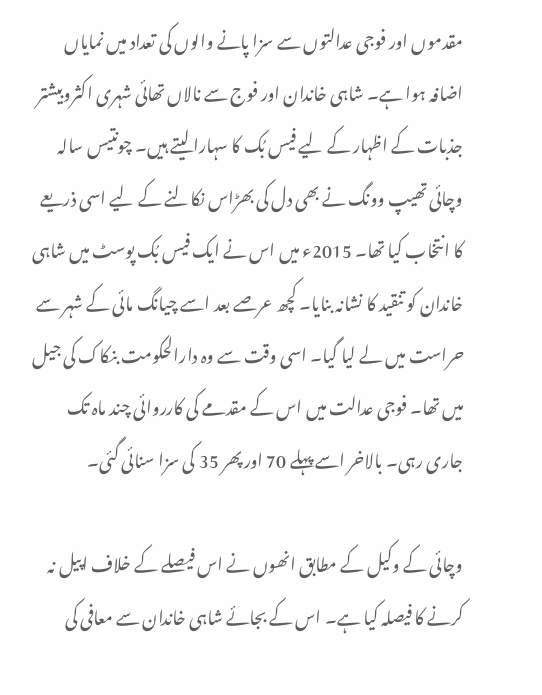مقدموں اور فوجی عدالتوں سے سزا پانے والوں کی تعداد میں نمایاں اضافہ ہوا ہے۔ شاہی خاندان اور فوج سے نالاں تھائی شہری اکثروبیشتر جذبات کے اظہار کے لیے فیس بُک کا سہارا لیتے ہیں۔ چونتیس سالہ وچائی تھیپ وونگ نے بھی دل کی بھڑاس نکالنے کے لیے اسی ذریعے کا انتخاب کیا تھا۔ 2015ء میں اس نے ایک فیس بُک پوسٹ میں شاہی خاندان کو تنقید کا نشانہ بنایا۔ کچھ عرصے بعد اسے چیانگ مائی کے شہر سے حراست میں لے لیا گیا۔ اسی وقت سے وہ دارالحکومت بنکاک کی جیل میں تھا۔ فوجی عدالت میں اس کے مقدمے کی کارروائی چند ماہ تک جاری رہی۔ بالاخر اسے پہلے 70 اور پھر 35 کی سزا سنائی گئی۔

وچائی کے وکیل کے مطابق انھوں نے اس فیصلے کے خلاف اپیل نہ کرنے کا فیصلہ کیا ہے۔ اس کے بجائے شاہی خاندان سے معافی کی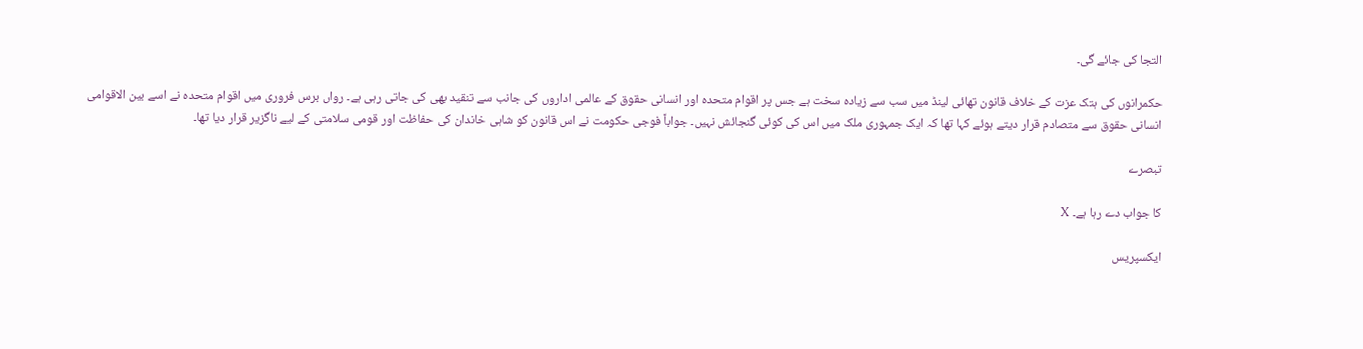التجا کی جائے گی۔

حکمرانوں کی ہتک عزت کے خلاف قانون تھائی لینڈ میں سب سے زیادہ سخت ہے جس پر اقوام متحدہ اور انسانی حقوق کے عالمی اداروں کی جانب سے تنقید بھی کی جاتی رہی ہے۔ رواں برس فروری میں اقوام متحدہ نے اسے بین الاقوامی انسانی حقوق سے متصادم قرار دیتے ہوئے کہا تھا کہ ایک جمہوری ملک میں اس کی کوئی گنجائش نہیں۔ جواباً فوجی حکومت نے اس قانون کو شاہی خاندان کی حفاظت اور قومی سلامتی کے لیے ناگزیر قرار دیا تھا۔

تبصرے

کا جواب دے رہا ہے۔ X

ایکسپریس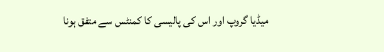میڈیا گروپ اور اس کی پالیسی کا کمنٹس سے متفق ہونا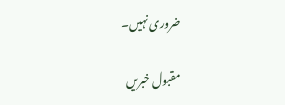ضروری نہیں۔

مقبول خبریں